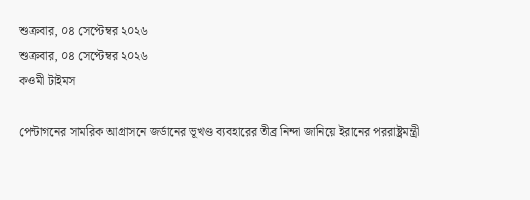শুক্রবার, ০৪ সেপ্টেম্বর ২০২৬
শুক্রবার, ০৪ সেপ্টেম্বর ২০২৬
কওমী টাইমস

পেন্টাগনের সামরিক আগ্রাসনে জর্ডানের ভূখণ্ড ব্যবহারের তীব্র নিন্দা জানিয়ে ইরানের পররাষ্ট্রমন্ত্রী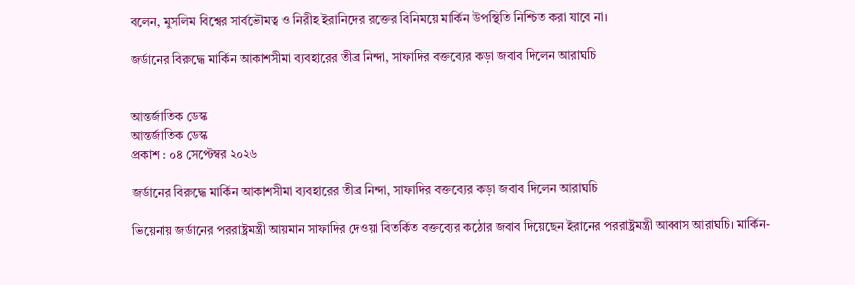বলেন, মুসলিম বিশ্বের সার্বভৌমত্ব ও নিরীহ ইরানিদের রক্তের বিনিময়ে মার্কিন উপস্থিতি নিশ্চিত করা যাবে না।

জর্ডানের বিরুদ্ধে মার্কিন আকাশসীমা ব্যবহারের তীব্র নিন্দা, সাফাদির বক্তব্যের কড়া জবাব দিলেন আরাঘচি


আন্তর্জাতিক ডেস্ক
আন্তর্জাতিক ডেস্ক
প্রকাশ : ০৪ সেপ্টেম্বর ২০২৬

জর্ডানের বিরুদ্ধে মার্কিন আকাশসীমা ব্যবহারের তীব্র নিন্দা, সাফাদির বক্তব্যের কড়া জবাব দিলেন আরাঘচি

ভিয়েনায় জর্ডানের পররাষ্ট্রমন্ত্রী আয়মান সাফাদির দেওয়া বিতর্কিত বক্তব্যের কঠোর জবাব দিয়েছেন ইরানের পররাষ্ট্রমন্ত্রী আব্বাস আরাঘচি। মার্কিন-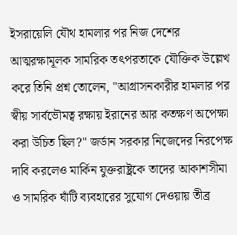ইসরায়েলি যৌথ হামলার পর নিজ দেশের আত্মরক্ষামূলক সামরিক তৎপরতাকে যৌক্তিক উল্লেখ করে তিনি প্রশ্ন তোলেন, "আগ্রাসনকারীর হামলার পর স্বীয় সার্বভৌমত্ব রক্ষায় ইরানের আর কতক্ষণ অপেক্ষা করা উচিত ছিল?" জর্ডান সরকার নিজেদের নিরপেক্ষ দাবি করলেও মার্কিন যুক্তরাষ্ট্রকে তাদের আকাশসীমা ও সামরিক ঘাঁটি ব্যবহারের সুযোগ দেওয়ায় তীব্র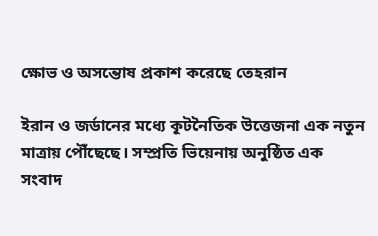ক্ষোভ ও অসন্তোষ প্রকাশ করেছে তেহরান

ইরান ও জর্ডানের মধ্যে কূটনৈতিক উত্তেজনা এক নতুন মাত্রায় পৌঁছেছে। সম্প্রতি ভিয়েনায় অনুষ্ঠিত এক সংবাদ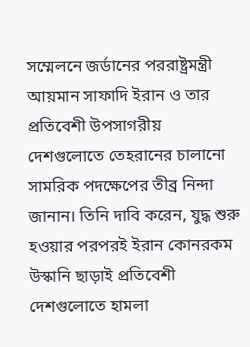সম্মেলনে জর্ডানের পররাষ্ট্রমন্ত্রী আয়মান সাফাদি ইরান ও তার প্রতিবেশী উপসাগরীয় দেশগুলোতে তেহরানের চালানো সামরিক পদক্ষেপের তীব্র নিন্দা জানান। তিনি দাবি করেন, যুদ্ধ শুরু হওয়ার পরপরই ইরান কোনরকম উস্কানি ছাড়াই প্রতিবেশী দেশগুলোতে হামলা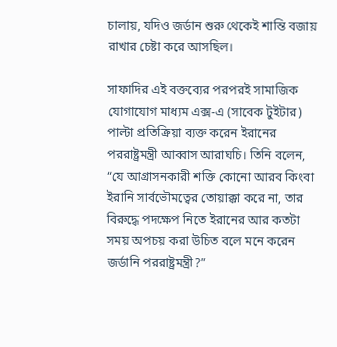চালায়, যদিও জর্ডান শুরু থেকেই শান্তি বজায় রাখার চেষ্টা করে আসছিল।

সাফাদির এই বক্তব্যের পরপরই সামাজিক যোগাযোগ মাধ্যম এক্স-এ (সাবেক টুইটার) পাল্টা প্রতিক্রিয়া ব্যক্ত করেন ইরানের পররাষ্ট্রমন্ত্রী আব্বাস আরাঘচি। তিনি বলেন, “যে আগ্রাসনকারী শক্তি কোনো আরব কিংবা ইরানি সার্বভৌমত্বের তোয়াক্কা করে না, তার বিরুদ্ধে পদক্ষেপ নিতে ইরানের আর কতটা সময় অপচয় করা উচিত বলে মনে করেন জর্ডানি পররাষ্ট্রমন্ত্রী?”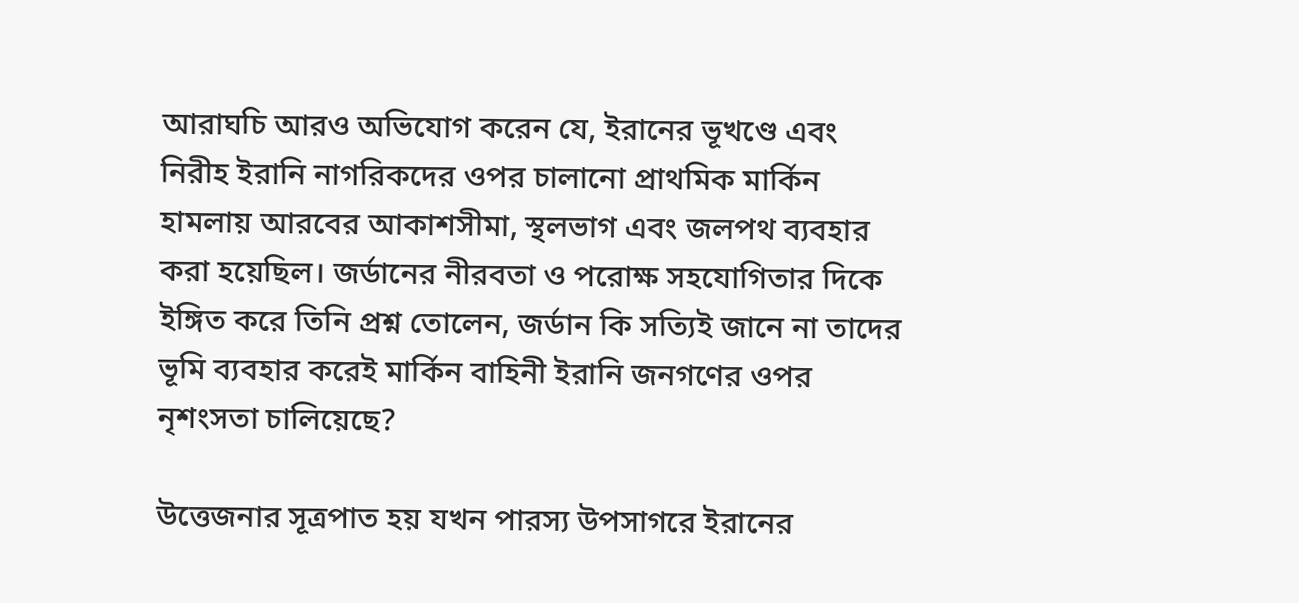আরাঘচি আরও অভিযোগ করেন যে, ইরানের ভূখণ্ডে এবং নিরীহ ইরানি নাগরিকদের ওপর চালানো প্রাথমিক মার্কিন হামলায় আরবের আকাশসীমা, স্থলভাগ এবং জলপথ ব্যবহার করা হয়েছিল। জর্ডানের নীরবতা ও পরোক্ষ সহযোগিতার দিকে ইঙ্গিত করে তিনি প্রশ্ন তোলেন, জর্ডান কি সত্যিই জানে না তাদের ভূমি ব্যবহার করেই মার্কিন বাহিনী ইরানি জনগণের ওপর নৃশংসতা চালিয়েছে?

উত্তেজনার সূত্রপাত হয় যখন পারস্য উপসাগরে ইরানের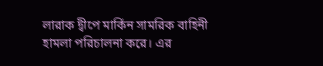লারাক দ্বীপে মার্কিন সামরিক বাহিনী হামলা পরিচালনা করে। এর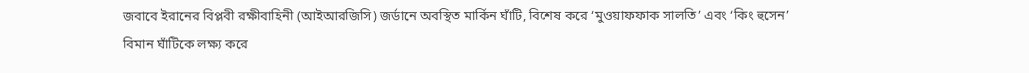জবাবে ইরানের বিপ্লবী রক্ষীবাহিনী (আইআরজিসি) জর্ডানে অবস্থিত মার্কিন ঘাঁটি, বিশেষ করে ‘মুওয়াফফাক সালতি’ এবং ‘কিং হুসেন’ বিমান ঘাঁটিকে লক্ষ্য করে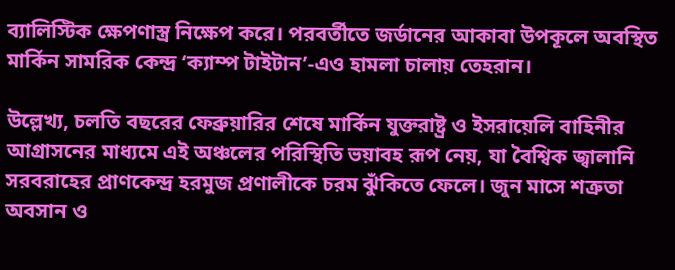ব্যালিস্টিক ক্ষেপণাস্ত্র নিক্ষেপ করে। পরবর্তীতে জর্ডানের আকাবা উপকূলে অবস্থিত মার্কিন সামরিক কেন্দ্র ‘ক্যাম্প টাইটান’-এও হামলা চালায় তেহরান।

উল্লেখ্য, চলতি বছরের ফেব্রুয়ারির শেষে মার্কিন যুক্তরাষ্ট্র ও ইসরায়েলি বাহিনীর আগ্রাসনের মাধ্যমে এই অঞ্চলের পরিস্থিতি ভয়াবহ রূপ নেয়, যা বৈশ্বিক জ্বালানি সরবরাহের প্রাণকেন্দ্র হরমুজ প্রণালীকে চরম ঝুঁকিতে ফেলে। জুন মাসে শত্রুতা অবসান ও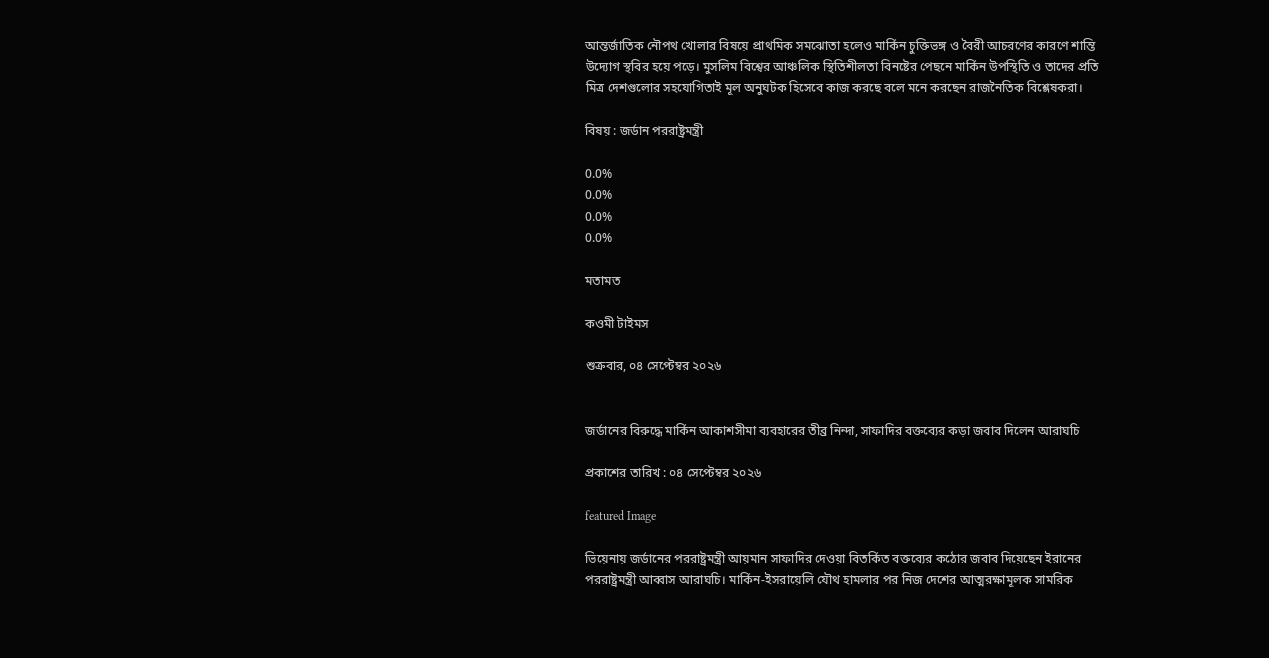আন্তর্জাতিক নৌপথ খোলার বিষয়ে প্রাথমিক সমঝোতা হলেও মার্কিন চুক্তিভঙ্গ ও বৈরী আচরণের কারণে শান্তি উদ্যোগ স্থবির হয়ে পড়ে। মুসলিম বিশ্বের আঞ্চলিক স্থিতিশীলতা বিনষ্টের পেছনে মার্কিন উপস্থিতি ও তাদের প্রতি মিত্র দেশগুলোর সহযোগিতাই মূল অনুঘটক হিসেবে কাজ করছে বলে মনে করছেন রাজনৈতিক বিশ্লেষকরা।

বিষয় : জর্ডান পররাষ্ট্রমন্ত্রী

0.0%
0.0%
0.0%
0.0%

মতামত

কওমী টাইমস

শুক্রবার, ০৪ সেপ্টেম্বর ২০২৬


জর্ডানের বিরুদ্ধে মার্কিন আকাশসীমা ব্যবহারের তীব্র নিন্দা, সাফাদির বক্তব্যের কড়া জবাব দিলেন আরাঘচি

প্রকাশের তারিখ : ০৪ সেপ্টেম্বর ২০২৬

featured Image

ভিয়েনায় জর্ডানের পররাষ্ট্রমন্ত্রী আয়মান সাফাদির দেওয়া বিতর্কিত বক্তব্যের কঠোর জবাব দিয়েছেন ইরানের পররাষ্ট্রমন্ত্রী আব্বাস আরাঘচি। মার্কিন-ইসরায়েলি যৌথ হামলার পর নিজ দেশের আত্মরক্ষামূলক সামরিক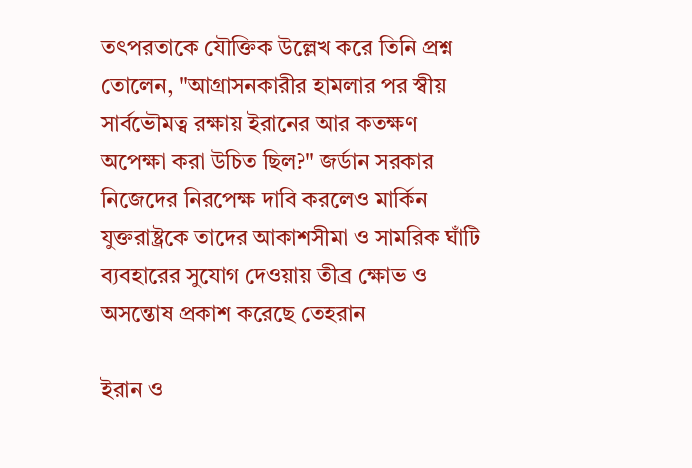তৎপরতাকে যৌক্তিক উল্লেখ করে তিনি প্রশ্ন তোলেন, "আগ্রাসনকারীর হামলার পর স্বীয় সার্বভৌমত্ব রক্ষায় ইরানের আর কতক্ষণ অপেক্ষা করা উচিত ছিল?" জর্ডান সরকার নিজেদের নিরপেক্ষ দাবি করলেও মার্কিন যুক্তরাষ্ট্রকে তাদের আকাশসীমা ও সামরিক ঘাঁটি ব্যবহারের সুযোগ দেওয়ায় তীব্র ক্ষোভ ও অসন্তোষ প্রকাশ করেছে তেহরান

ইরান ও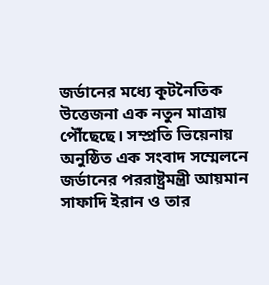জর্ডানের মধ্যে কূটনৈতিক উত্তেজনা এক নতুন মাত্রায় পৌঁছেছে। সম্প্রতি ভিয়েনায় অনুষ্ঠিত এক সংবাদ সম্মেলনে জর্ডানের পররাষ্ট্রমন্ত্রী আয়মান সাফাদি ইরান ও তার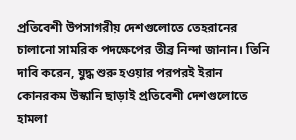প্রতিবেশী উপসাগরীয় দেশগুলোতে তেহরানের চালানো সামরিক পদক্ষেপের তীব্র নিন্দা জানান। তিনি দাবি করেন, যুদ্ধ শুরু হওয়ার পরপরই ইরান কোনরকম উস্কানি ছাড়াই প্রতিবেশী দেশগুলোতে হামলা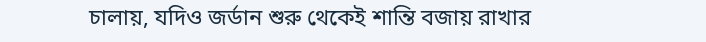চালায়, যদিও জর্ডান শুরু থেকেই শান্তি বজায় রাখার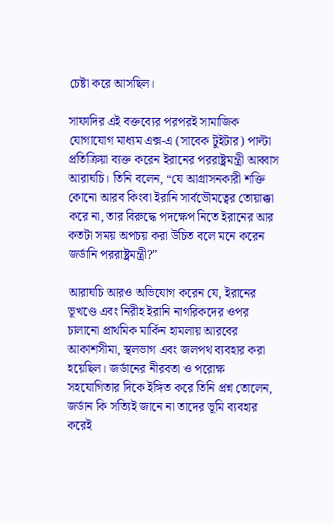চেষ্টা করে আসছিল।

সাফাদির এই বক্তব্যের পরপরই সামাজিক যোগাযোগ মাধ্যম এক্স-এ (সাবেক টুইটার) পাল্টা প্রতিক্রিয়া ব্যক্ত করেন ইরানের পররাষ্ট্রমন্ত্রী আব্বাস আরাঘচি। তিনি বলেন, “যে আগ্রাসনকারী শক্তি কোনো আরব কিংবা ইরানি সার্বভৌমত্বের তোয়াক্কা করে না, তার বিরুদ্ধে পদক্ষেপ নিতে ইরানের আর কতটা সময় অপচয় করা উচিত বলে মনে করেন জর্ডানি পররাষ্ট্রমন্ত্রী?”

আরাঘচি আরও অভিযোগ করেন যে, ইরানের ভূখণ্ডে এবং নিরীহ ইরানি নাগরিকদের ওপর চালানো প্রাথমিক মার্কিন হামলায় আরবের আকাশসীমা, স্থলভাগ এবং জলপথ ব্যবহার করা হয়েছিল। জর্ডানের নীরবতা ও পরোক্ষ সহযোগিতার দিকে ইঙ্গিত করে তিনি প্রশ্ন তোলেন, জর্ডান কি সত্যিই জানে না তাদের ভূমি ব্যবহার করেই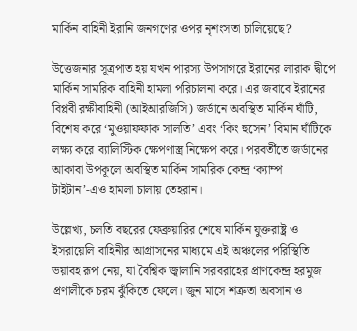মার্কিন বাহিনী ইরানি জনগণের ওপর নৃশংসতা চালিয়েছে?

উত্তেজনার সূত্রপাত হয় যখন পারস্য উপসাগরে ইরানের লারাক দ্বীপে মার্কিন সামরিক বাহিনী হামলা পরিচালনা করে। এর জবাবে ইরানের বিপ্লবী রক্ষীবাহিনী (আইআরজিসি) জর্ডানে অবস্থিত মার্কিন ঘাঁটি, বিশেষ করে ‘মুওয়াফফাক সালতি’ এবং ‘কিং হুসেন’ বিমান ঘাঁটিকে লক্ষ্য করে ব্যালিস্টিক ক্ষেপণাস্ত্র নিক্ষেপ করে। পরবর্তীতে জর্ডানের আকাবা উপকূলে অবস্থিত মার্কিন সামরিক কেন্দ্র ‘ক্যাম্প টাইটান’-এও হামলা চালায় তেহরান।

উল্লেখ্য, চলতি বছরের ফেব্রুয়ারির শেষে মার্কিন যুক্তরাষ্ট্র ও ইসরায়েলি বাহিনীর আগ্রাসনের মাধ্যমে এই অঞ্চলের পরিস্থিতি ভয়াবহ রূপ নেয়, যা বৈশ্বিক জ্বালানি সরবরাহের প্রাণকেন্দ্র হরমুজ প্রণালীকে চরম ঝুঁকিতে ফেলে। জুন মাসে শত্রুতা অবসান ও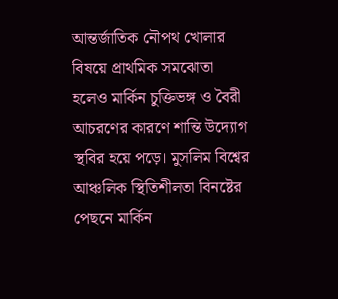আন্তর্জাতিক নৌপথ খোলার বিষয়ে প্রাথমিক সমঝোতা হলেও মার্কিন চুক্তিভঙ্গ ও বৈরী আচরণের কারণে শান্তি উদ্যোগ স্থবির হয়ে পড়ে। মুসলিম বিশ্বের আঞ্চলিক স্থিতিশীলতা বিনষ্টের পেছনে মার্কিন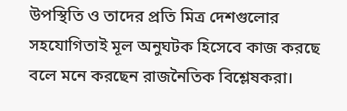উপস্থিতি ও তাদের প্রতি মিত্র দেশগুলোর সহযোগিতাই মূল অনুঘটক হিসেবে কাজ করছে বলে মনে করছেন রাজনৈতিক বিশ্লেষকরা।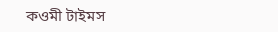কওমী টাইমস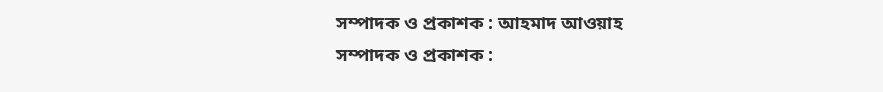সম্পাদক ও প্রকাশক : আহমাদ আওয়াহ
সম্পাদক ও প্রকাশক :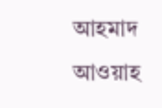আহমাদ আওয়াহ